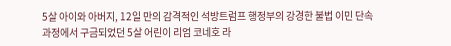5살 아이와 아버지, 12일 만의 감격적인 석방트럼프 행정부의 강경한 불법 이민 단속 과정에서 구금되었던 5살 어린이 리엄 코네호 라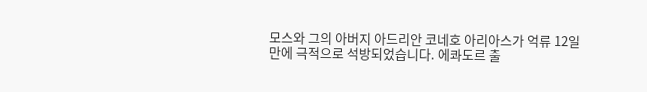모스와 그의 아버지 아드리안 코네호 아리아스가 억류 12일 만에 극적으로 석방되었습니다. 에콰도르 출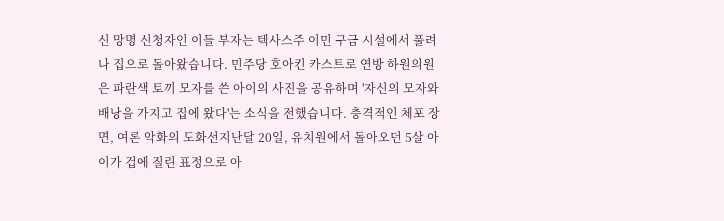신 망명 신청자인 이들 부자는 텍사스주 이민 구금 시설에서 풀려나 집으로 돌아왔습니다. 민주당 호아킨 카스트로 연방 하원의원은 파란색 토끼 모자를 쓴 아이의 사진을 공유하며 '자신의 모자와 배낭을 가지고 집에 왔다'는 소식을 전했습니다. 충격적인 체포 장면, 여론 악화의 도화선지난달 20일, 유치원에서 돌아오던 5살 아이가 겁에 질린 표정으로 아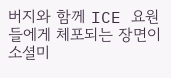버지와 함께 ICE 요원들에게 체포되는 장면이 소셜미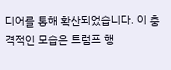디어를 통해 확산되었습니다. 이 충격적인 모습은 트럼프 행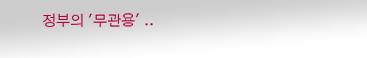정부의 '무관용' ..